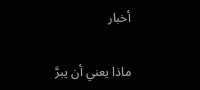أخبار

ماذا يعني أن يبرَّ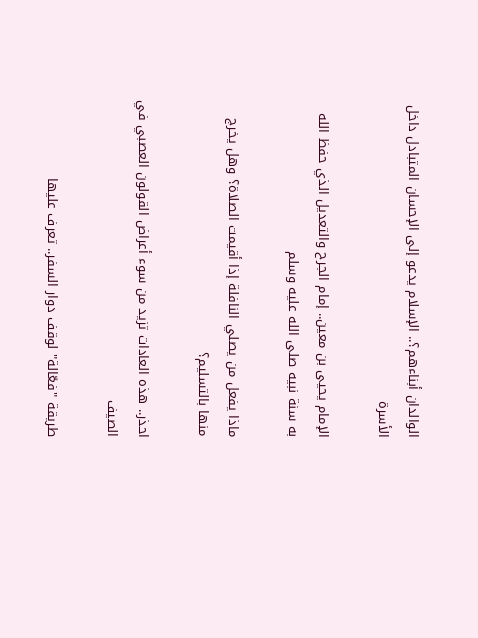الوالدان أبناءهم؟.. الإسلام يدعو إلى الإحسان المتبادل داخل الأسرة

الإمام يحيى بن معين.. إمام الجرح والتعديل الذي حفظ الله به سنة نبيه صلى الله عليه وسلم

ماذا يفعل من يصلي النافلة إذا أقيمت الصلاة؟ وهل يخرج منها بالتسليم؟

احذر.. هذه العادات تزيد من سوء أعراض القولون العصبي في الصيف

طريقة "فعّالة" لوقف دوار السفر.. تعرف عليها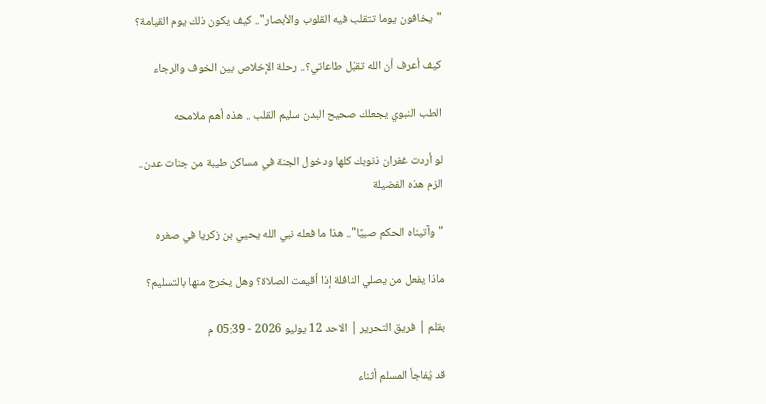"يخافون يوما تتقلب فيه القلوب والأبصار".. كيف يكون ذلك يوم القيامة؟

كيف أعرف أن الله تقبّل طاعاتي؟.. رحلة الإخلاص بين الخوف والرجاء

الطب النبوي يجعلك صحيح البدن سليم القلب .. هذه أهم ملامحه

لو أردت غفران ذنوبك كلها ودخول الجنة في مساكن طيبة من جنات عدن.. الزم هذه الفضيلة

"وآتيناه الحكم صبيًا".. هذا ما فعله نبي الله يحيي بن زكريا في صغره

ماذا يفعل من يصلي النافلة إذا أقيمت الصلاة؟ وهل يخرج منها بالتسليم؟

بقلم | فريق التحرير | الاحد 12 يوليو 2026 - 05:39 م

قد يُفاجأ المسلم أثناء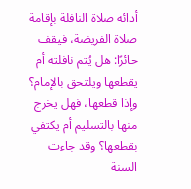أدائه صلاة النافلة بإقامة صلاة الفريضة، فيقف حائرًا: هل يُتم نافلته أم يقطعها ويلتحق بالإمام؟ وإذا قطعها، فهل يخرج منها بالتسليم أم يكتفي بقطعها؟ وقد جاءت السنة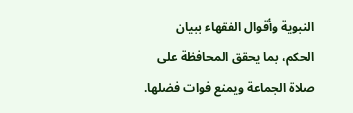النبوية وأقوال الفقهاء ببيان الحكم، بما يحقق المحافظة على صلاة الجماعة ويمنع فوات فضلها.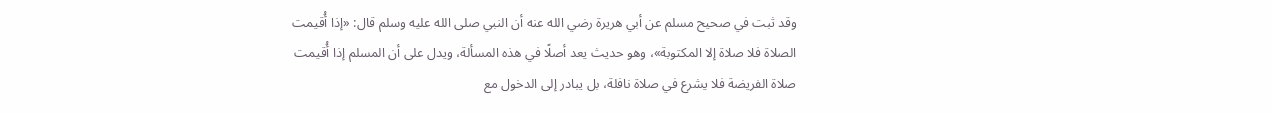وقد ثبت في صحيح مسلم عن أبي هريرة رضي الله عنه أن النبي صلى الله عليه وسلم قال: «إذا أُقيمت الصلاة فلا صلاة إلا المكتوبة»، وهو حديث يعد أصلًا في هذه المسألة، ويدل على أن المسلم إذا أُقيمت صلاة الفريضة فلا يشرع في صلاة نافلة، بل يبادر إلى الدخول مع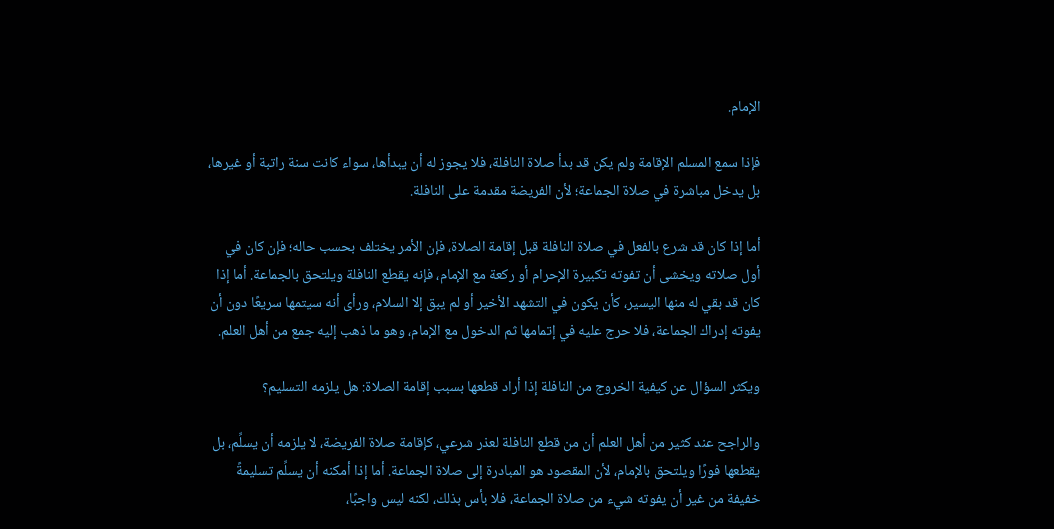الإمام.

فإذا سمع المسلم الإقامة ولم يكن قد بدأ صلاة النافلة، فلا يجوز له أن يبدأها، سواء كانت سنة راتبة أو غيرها، بل يدخل مباشرة في صلاة الجماعة؛ لأن الفريضة مقدمة على النافلة.

أما إذا كان قد شرع بالفعل في صلاة النافلة قبل إقامة الصلاة، فإن الأمر يختلف بحسب حاله؛ فإن كان في أول صلاته ويخشى أن تفوته تكبيرة الإحرام أو ركعة مع الإمام، فإنه يقطع النافلة ويلتحق بالجماعة. أما إذا كان قد بقي له منها اليسير، كأن يكون في التشهد الأخير أو لم يبق إلا السلام، ورأى أنه سيتمها سريعًا دون أن يفوته إدراك الجماعة، فلا حرج عليه في إتمامها ثم الدخول مع الإمام، وهو ما ذهب إليه جمع من أهل العلم.

ويكثر السؤال عن كيفية الخروج من النافلة إذا أراد قطعها بسبب إقامة الصلاة: هل يلزمه التسليم؟

والراجح عند كثير من أهل العلم أن من قطع النافلة لعذر شرعي، كإقامة صلاة الفريضة، لا يلزمه أن يسلِّم، بل يقطعها فورًا ويلتحق بالإمام، لأن المقصود هو المبادرة إلى صلاة الجماعة. أما إذا أمكنه أن يسلِّم تسليمةً خفيفة من غير أن يفوته شيء من صلاة الجماعة، فلا بأس بذلك، لكنه ليس واجبًا،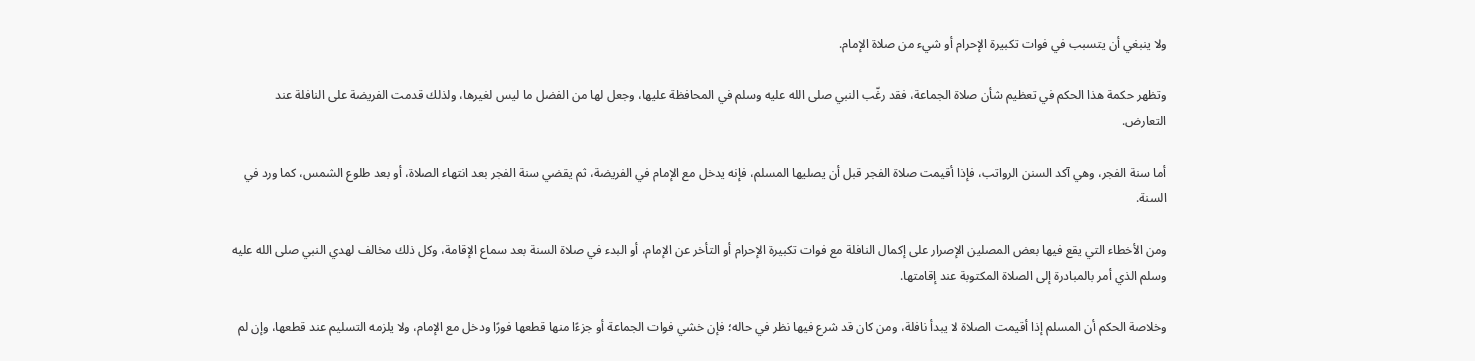ولا ينبغي أن يتسبب في فوات تكبيرة الإحرام أو شيء من صلاة الإمام.

وتظهر حكمة هذا الحكم في تعظيم شأن صلاة الجماعة، فقد رغّب النبي صلى الله عليه وسلم في المحافظة عليها، وجعل لها من الفضل ما ليس لغيرها، ولذلك قدمت الفريضة على النافلة عند التعارض.

أما سنة الفجر، وهي آكد السنن الرواتب، فإذا أقيمت صلاة الفجر قبل أن يصليها المسلم، فإنه يدخل مع الإمام في الفريضة، ثم يقضي سنة الفجر بعد انتهاء الصلاة، أو بعد طلوع الشمس، كما ورد في السنة.

ومن الأخطاء التي يقع فيها بعض المصلين الإصرار على إكمال النافلة مع فوات تكبيرة الإحرام أو التأخر عن الإمام، أو البدء في صلاة السنة بعد سماع الإقامة، وكل ذلك مخالف لهدي النبي صلى الله عليه وسلم الذي أمر بالمبادرة إلى الصلاة المكتوبة عند إقامتها.

وخلاصة الحكم أن المسلم إذا أقيمت الصلاة لا يبدأ نافلة، ومن كان قد شرع فيها نظر في حاله؛ فإن خشي فوات الجماعة أو جزءًا منها قطعها فورًا ودخل مع الإمام، ولا يلزمه التسليم عند قطعها، وإن لم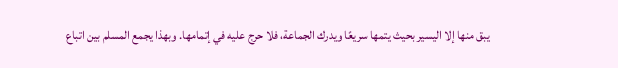يبق منها إلا اليسير بحيث يتمها سريعًا ويدرك الجماعة، فلا حرج عليه في إتمامها. وبهذا يجمع المسلم بين اتباع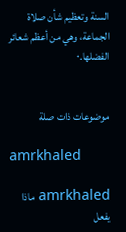السنة وتعظيم شأن صلاة الجماعة، وهي من أعظم شعائر الفضلها.٠


موضوعات ذات صلة

amrkhaled

amrkhaled ماذا يفعل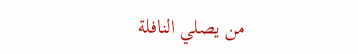من يصلي النافلة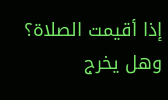إذا أقيمت الصلاة؟ وهل يخرج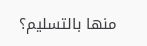منها بالتسليم؟